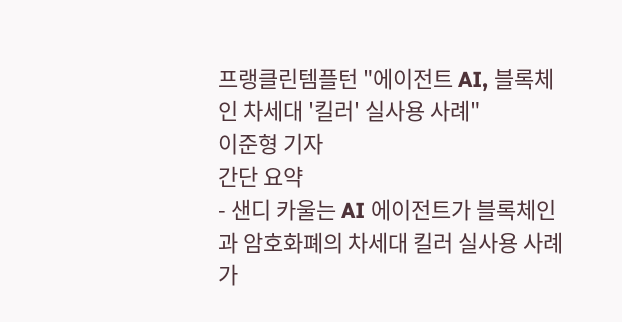프랭클린템플턴 "에이전트 AI, 블록체인 차세대 '킬러' 실사용 사례"
이준형 기자
간단 요약
- 샌디 카울는 AI 에이전트가 블록체인과 암호화폐의 차세대 킬러 실사용 사례가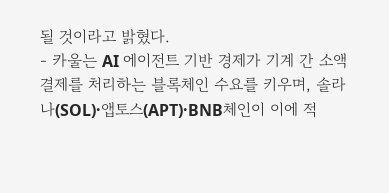될 것이라고 밝혔다.
- 카울는 AI 에이전트 기반 경제가 기계 간 소액결제를 처리하는 블록체인 수요를 키우며, 솔라나(SOL)·앱토스(APT)·BNB체인이 이에 적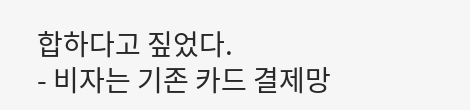합하다고 짚었다.
- 비자는 기존 카드 결제망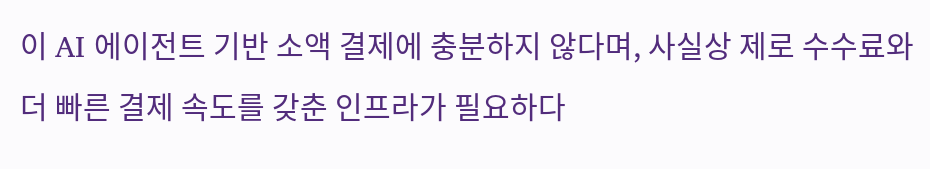이 AI 에이전트 기반 소액 결제에 충분하지 않다며, 사실상 제로 수수료와 더 빠른 결제 속도를 갖춘 인프라가 필요하다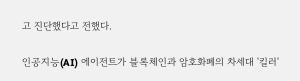고 진단했다고 전했다.

인공지능(AI) 에이전트가 블록체인과 암호화폐의 차세대 '킬러'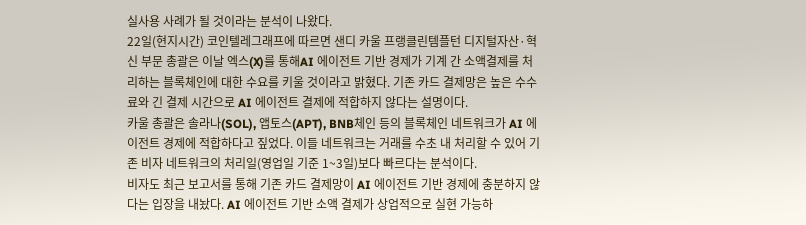실사용 사례가 될 것이라는 분석이 나왔다.
22일(현지시간) 코인텔레그래프에 따르면 샌디 카울 프랭클린템플턴 디지털자산·혁신 부문 총괄은 이날 엑스(X)를 통해AI 에이전트 기반 경제가 기계 간 소액결제를 처리하는 블록체인에 대한 수요를 키울 것이라고 밝혔다. 기존 카드 결제망은 높은 수수료와 긴 결제 시간으로 AI 에이전트 결제에 적합하지 않다는 설명이다.
카울 총괄은 솔라나(SOL), 앱토스(APT), BNB체인 등의 블록체인 네트워크가 AI 에이전트 경제에 적합하다고 짚었다. 이들 네트워크는 거래를 수초 내 처리할 수 있어 기존 비자 네트워크의 처리일(영업일 기준 1~3일)보다 빠르다는 분석이다.
비자도 최근 보고서를 통해 기존 카드 결제망이 AI 에이전트 기반 경제에 충분하지 않다는 입장을 내놨다. AI 에이전트 기반 소액 결제가 상업적으로 실현 가능하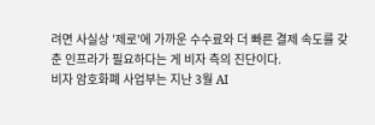려면 사실상 '제로'에 가까운 수수료와 더 빠른 결제 속도를 갖춘 인프라가 필요하다는 게 비자 측의 진단이다.
비자 암호화폐 사업부는 지난 3월 AI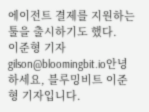에이전트 결제를 지원하는 툴을 출시하기도 했다.
이준형 기자
gilson@bloomingbit.io안녕하세요, 블루밍비트 이준형 기자입니다.